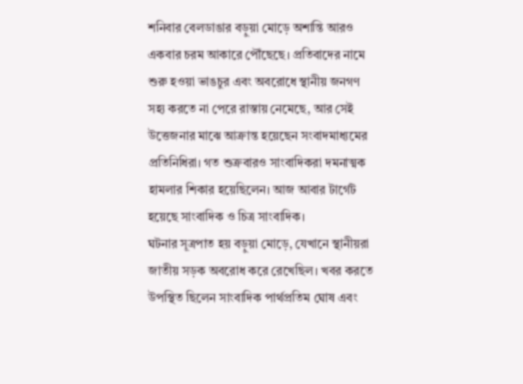শনিবার বেলডাঙার বড়ুয়া মোড়ে অশান্তি আরও একবার চরম আকারে পৌঁছেছে। প্রতিবাদের নামে শুরু হওয়া ভাঙচুর এবং অবরোধে স্থানীয় জনগণ সহ্য করতে না পেরে রাস্তায় নেমেছে, আর সেই উত্তেজনার মাঝে আক্রান্ত হয়েছেন সংবাদমাধ্যমের প্রতিনিধিরা। গত শুক্রবারও সাংবাদিকরা দমনাত্মক হামলার শিকার হয়েছিলেন। আজ আবার টার্গেট হয়েছে সাংবাদিক ও চিত্র সাংবাদিক।
ঘটনার সূত্রপাত হয় বড়ুয়া মোড়ে, যেখানে স্থানীয়রা জাতীয় সড়ক অবরোধ করে রেখেছিল। খবর করতে উপস্থিত ছিলেন সাংবাদিক পার্থপ্রতিম ঘোষ এবং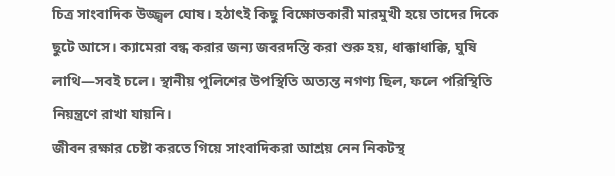চিত্র সাংবাদিক উজ্জ্বল ঘোষ। হঠাৎই কিছু বিক্ষোভকারী মারমুখী হয়ে তাদের দিকে ছুটে আসে। ক্যামেরা বন্ধ করার জন্য জবরদস্তি করা শুরু হয়, ধাক্কাধাক্কি, ঘুষি লাথি—সবই চলে। স্থানীয় পুলিশের উপস্থিতি অত্যন্ত নগণ্য ছিল, ফলে পরিস্থিতি নিয়ন্ত্রণে রাখা যায়নি।
জীবন রক্ষার চেষ্টা করতে গিয়ে সাংবাদিকরা আশ্রয় নেন নিকটস্থ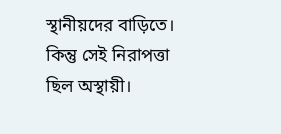স্থানীয়দের বাড়িতে। কিন্তু সেই নিরাপত্তা ছিল অস্থায়ী।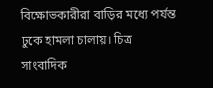বিক্ষোভকারীরা বাড়ির মধ্যে পর্যন্ত ঢুকে হামলা চালায়। চিত্র সাংবাদিক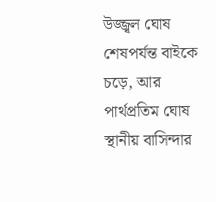উজ্জ্বল ঘোষ শেষপর্যন্ত বাইকে চড়ে, আর পার্থপ্রতিম ঘোষ স্থানীয় বাসিন্দার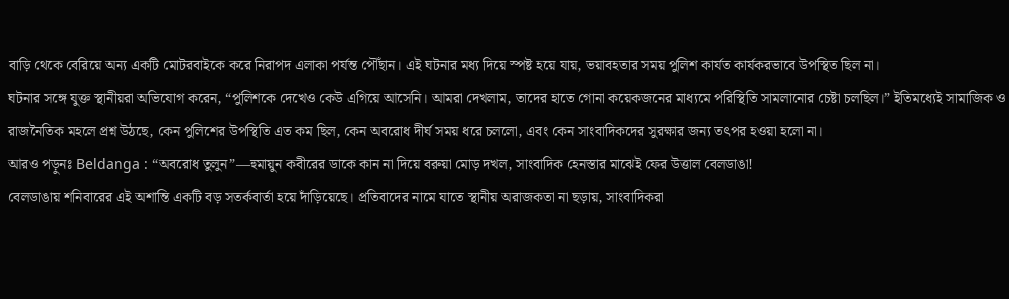বাড়ি থেকে বেরিয়ে অন্য একটি মোটরবাইকে করে নিরাপদ এলাকা পর্যন্ত পৌঁছান। এই ঘটনার মধ্য দিয়ে স্পষ্ট হয়ে যায়, ভয়াবহতার সময় পুলিশ কার্যত কার্যকরভাবে উপস্থিত ছিল না।
ঘটনার সঙ্গে যুক্ত স্থানীয়রা অভিযোগ করেন, “পুলিশকে দেখেও কেউ এগিয়ে আসেনি। আমরা দেখলাম, তাদের হাতে গোনা কয়েকজনের মাধ্যমে পরিস্থিতি সামলানোর চেষ্টা চলছিল।” ইতিমধ্যেই সামাজিক ও রাজনৈতিক মহলে প্রশ্ন উঠছে, কেন পুলিশের উপস্থিতি এত কম ছিল, কেন অবরোধ দীর্ঘ সময় ধরে চললো, এবং কেন সাংবাদিকদের সুরক্ষার জন্য তৎপর হওয়া হলো না।
আরও পড়ুনঃ Beldanga : “অবরোধ তুলুন”—হুমায়ুন কবীরের ডাকে কান না দিয়ে বরুয়া মোড় দখল, সাংবাদিক হেনস্তার মাঝেই ফের উত্তাল বেলডাঙা!
বেলডাঙায় শনিবারের এই অশান্তি একটি বড় সতর্কবার্তা হয়ে দাঁড়িয়েছে। প্রতিবাদের নামে যাতে স্থানীয় অরাজকতা না ছড়ায়, সাংবাদিকরা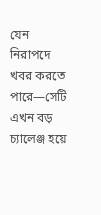যেন নিরাপদে খবর করতে পারে—সেটি এখন বড় চ্যালেঞ্জ হয়ে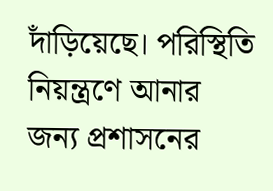দাঁড়িয়েছে। পরিস্থিতি নিয়ন্ত্রণে আনার জন্য প্রশাসনের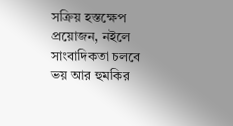সক্রিয় হস্তক্ষেপ প্রয়োজন, নইলে সাংবাদিকতা চলবে ভয় আর হুমকির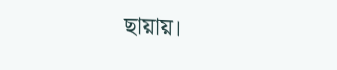ছায়ায়।